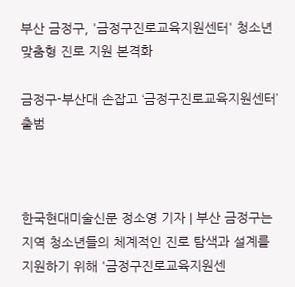부산 금정구, '금정구진로교육지원센터' 청소년 맞춤형 진로 지원 본격화

금정구-부산대 손잡고 ‘금정구진로교육지원센터’ 출범



한국현대미술신문 정소영 기자 | 부산 금정구는 지역 청소년들의 체계적인 진로 탐색과 설계를 지원하기 위해 '금정구진로교육지원센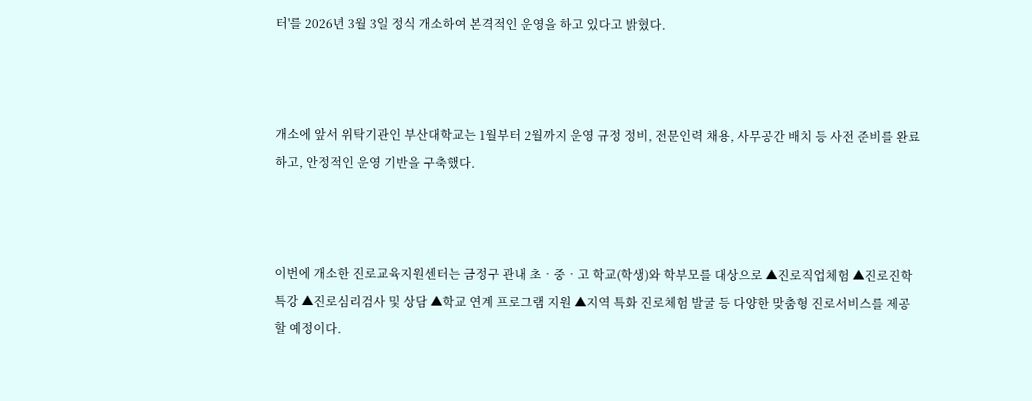터'를 2026년 3월 3일 정식 개소하여 본격적인 운영을 하고 있다고 밝혔다.



개소에 앞서 위탁기관인 부산대학교는 1월부터 2월까지 운영 규정 정비, 전문인력 채용, 사무공간 배치 등 사전 준비를 완료하고, 안정적인 운영 기반을 구축했다.



이번에 개소한 진로교육지원센터는 금정구 관내 초‧중‧고 학교(학생)와 학부모를 대상으로 ▲진로직업체험 ▲진로진학 특강 ▲진로심리검사 및 상담 ▲학교 연계 프로그램 지원 ▲지역 특화 진로체험 발굴 등 다양한 맞춤형 진로서비스를 제공할 예정이다.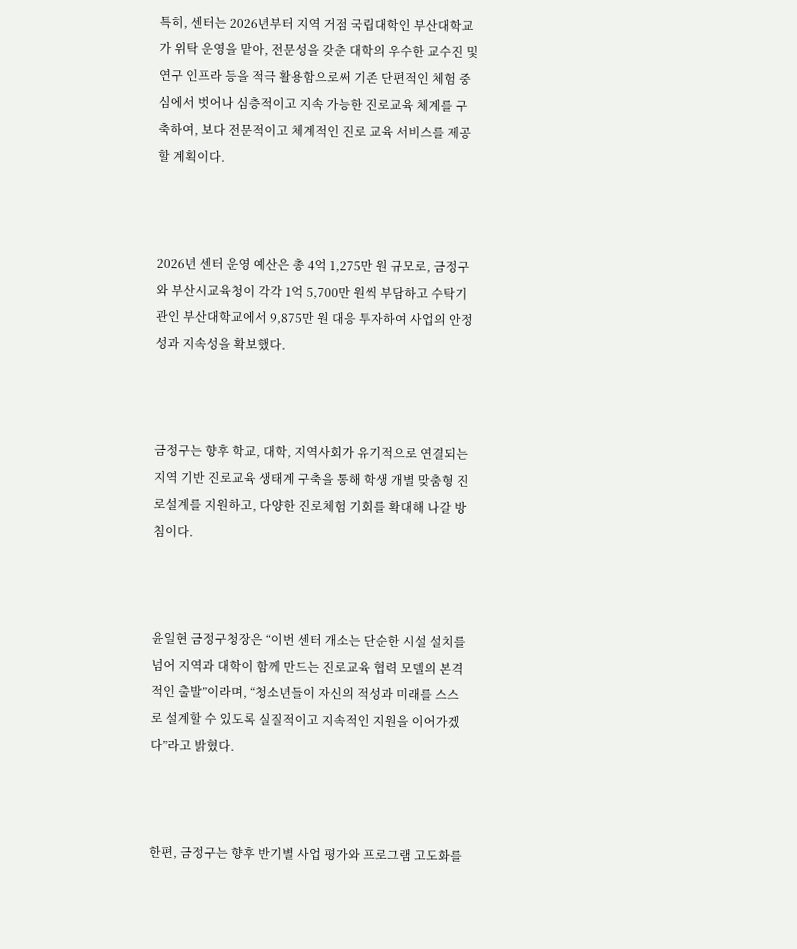특히, 센터는 2026년부터 지역 거점 국립대학인 부산대학교가 위탁 운영을 맡아, 전문성을 갖춘 대학의 우수한 교수진 및 연구 인프라 등을 적극 활용함으로써 기존 단편적인 체험 중심에서 벗어나 심층적이고 지속 가능한 진로교육 체계를 구축하여, 보다 전문적이고 체계적인 진로 교육 서비스를 제공할 계획이다.



2026년 센터 운영 예산은 총 4억 1,275만 원 규모로, 금정구와 부산시교육청이 각각 1억 5,700만 원씩 부담하고 수탁기관인 부산대학교에서 9,875만 원 대응 투자하여 사업의 안정성과 지속성을 확보했다.



금정구는 향후 학교, 대학, 지역사회가 유기적으로 연결되는 지역 기반 진로교육 생태계 구축을 통해 학생 개별 맞춤형 진로설계를 지원하고, 다양한 진로체험 기회를 확대해 나갈 방침이다.



윤일현 금정구청장은 “이번 센터 개소는 단순한 시설 설치를 넘어 지역과 대학이 함께 만드는 진로교육 협력 모델의 본격적인 출발”이라며, “청소년들이 자신의 적성과 미래를 스스로 설계할 수 있도록 실질적이고 지속적인 지원을 이어가겠다”라고 밝혔다.



한편, 금정구는 향후 반기별 사업 평가와 프로그램 고도화를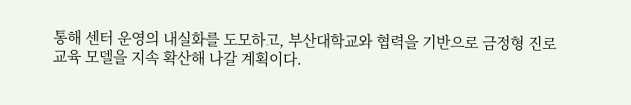통해 센터 운영의 내실화를 도모하고, 부산대학교와 협력을 기반으로 금정형 진로교육 모델을 지속 확산해 나갈 계획이다.